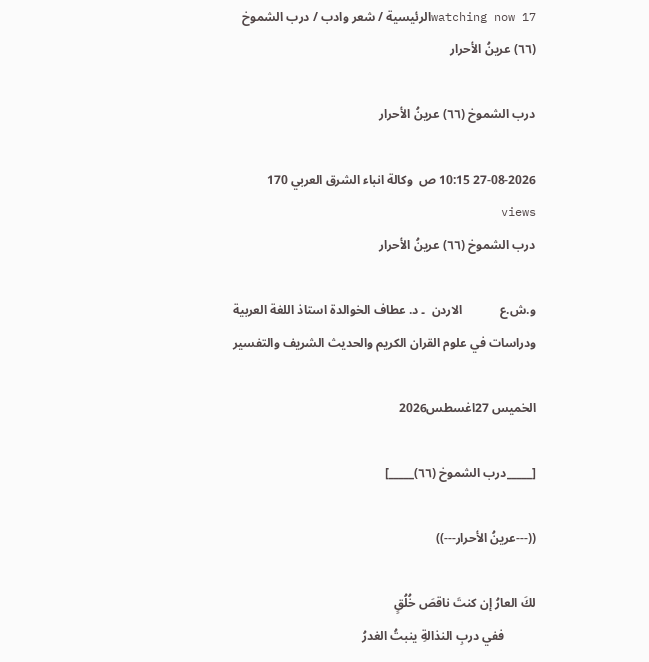17 watching nowالرئيسية / شعر وادب / درب الشموخ (٦٦) عرينُ الأحرار

درب الشموخ (٦٦) عرينُ الأحرار

27-08-2026 10:15 ص  وكالة انباء الشرق العربي 170 views
درب الشموخ (٦٦) عرينُ الأحرار

و.ش.ع            الاردن  ۔ د. عطاف الخوالدة استاذ اللغة العربية ودراسات في علوم القران الكريم والحديث الشريف والتفسير

الخميس 27اغسطس2026

[_____درب الشموخ (٦٦)_____]

((---عرينُ الأحرار---))

لكَ العارُ إن كنتَ ناقصَ خُلُقٍ
          ففي دربِ النذالةِ ينبتُ الغدرُ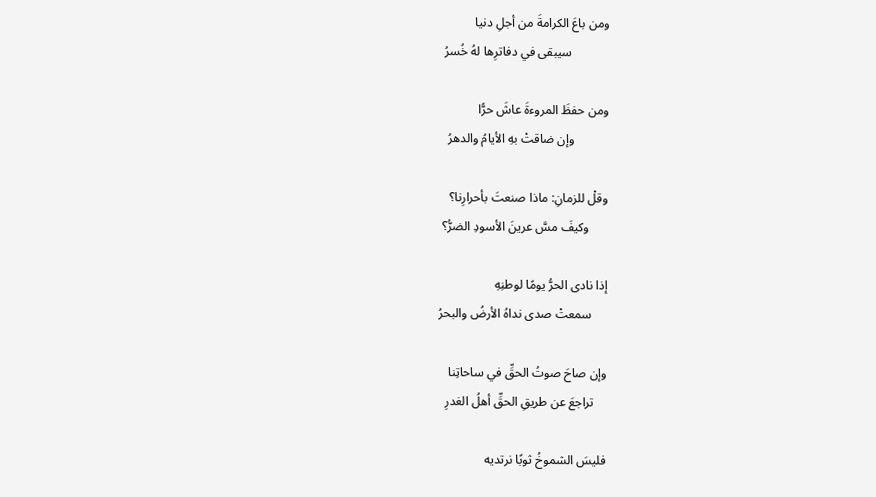ومن باعَ الكرامةَ من أجلِ دنيا
            سيبقى في دفاترِها لهُ خُسرُ

ومن حفظَ المروءةَ عاشَ حرًّا
           وإن ضاقتْ بهِ الأيامُ والدهرُ

وقلْ للزمانِ: ماذا صنعتَ بأحرارِنا؟
      وكيفَ مسَّ عرينَ الأسودِ الضرُّ؟

إذا نادى الحرُّ يومًا لوطنِهِ
     سمعتْ صدى نداهُ الأرضُ والبحرُ

وإن صاحَ صوتُ الحقِّ في ساحاتِنا
    تراجعَ عن طريقِ الحقِّ أهلُ الغدرِ

فليسَ الشموخُ ثوبًا نرتديه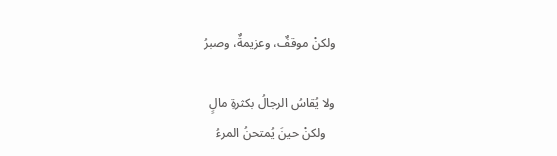ولكنْ موقفٌ، وعزيمةٌ، وصبرُ

ولا يُقاسُ الرجالُ بكثرةِ مالٍ
   ولكنْ حينَ يُمتحنُ المرءُ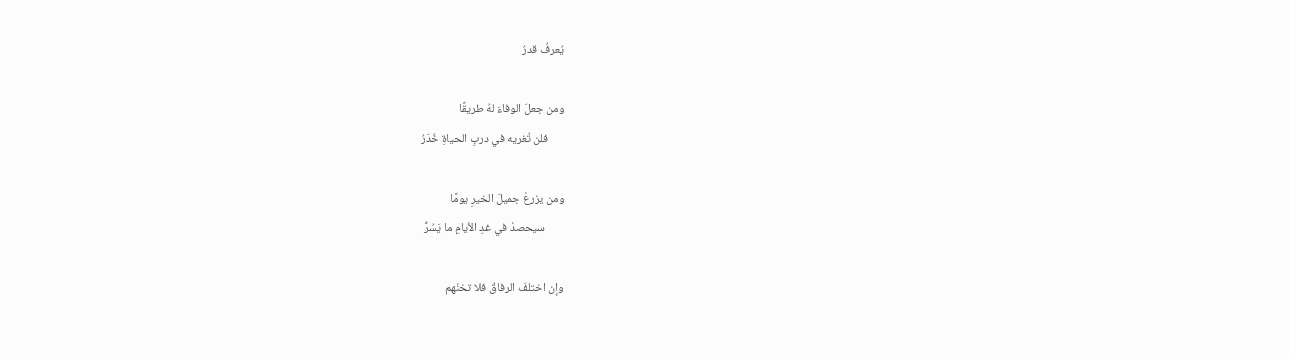يُعرفُ قدرُ

ومن جعلَ الوفاءَ لهُ طريقًا
      فلن تُغريه في دربِ الحياةِ خُدَرُ

ومن يزرعْ جميلَ الخيرِ يومًا
       سيحصدْ في غدِ الأيامِ ما يَسُرُّ

وإن اختلفَ الرفاقُ فلا تخنْهم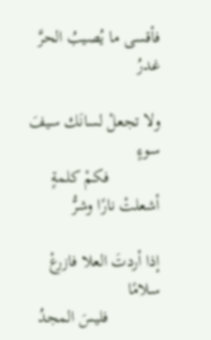فأقسى ما يُصيبُ الحرَّ غدرُ

ولا تجعلْ لسانَك سيفَ سوءٍ
            فكمْ كلمةٍ أشعلتْ نارًا وشرُّ

إذا أردتَ العلا فازرعْ سلامًا
            فليسَ المجدُ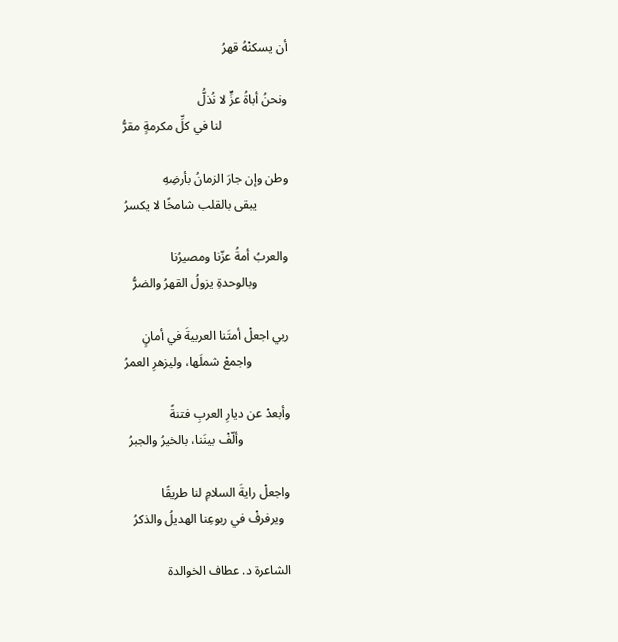أن يسكنْهُ قهرُ

ونحنُ أباةُ عزٍّ لا نُذلُّ
                     لنا في كلِّ مكرمةٍ مقرُّ

وطن وإن جارَ الزمانُ بأرضِهِ
          يبقى بالقلب شامخًا لا يكسرُ

والعربُ أمةُ عزّنا ومصيرُنا
          وبالوحدةِ يزولُ القهرُ والضرُّ

ربي اجعلْ أمتَنا العربيةَ في أمانٍ
            واجمعْ شملَها، وليزهرِ العمرُ

وأبعدْ عن ديارِ العربِ فتنةً
               وألّفْ بينَنا، بالخيرُ والجبرُ

واجعلْ رايةَ السلامِ لنا طريقًا
  ويرفرفْ في ربوعِنا الهديلُ والذكرُ

الشاعرة د. عطاف الخوالدة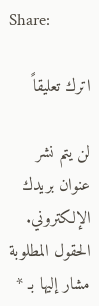Share:

اترك تعليقاً

لن يتم نشر عنوان بريدك الإلكتروني. الحقول المطلوبة مشار إليها بـ *